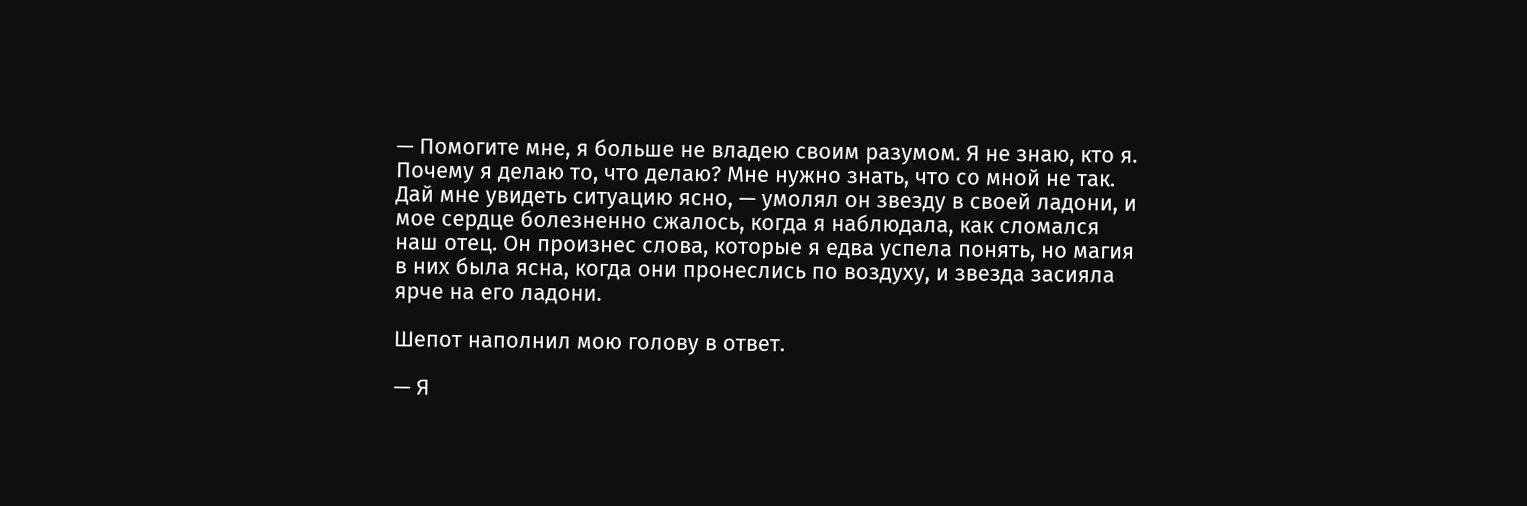— Помогите мне, я больше не владею своим разумом. Я не знаю, кто я. Почему я делаю то, что делаю? Мне нужно знать, что со мной не так. Дай мне увидеть ситуацию ясно, — умолял он звезду в своей ладони, и мое сердце болезненно сжалось, когда я наблюдала, как сломался наш отец. Он произнес слова, которые я едва успела понять, но магия в них была ясна, когда они пронеслись по воздуху, и звезда засияла ярче на его ладони.

Шепот наполнил мою голову в ответ.

— Я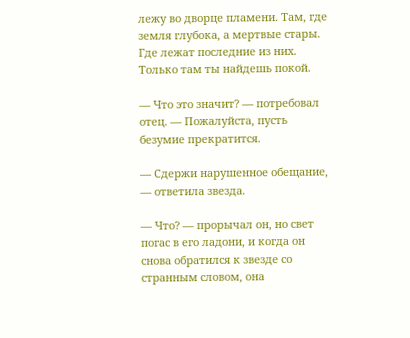лежу во дворце пламени. Там, где земля глубока, а мертвые стары. Где лежат последние из них. Только там ты найдешь покой.

— Что это значит? — потребовал отец. — Пожалуйста, пусть безумие прекратится.

— Сдержи нарушенное обещание, — ответила звезда.

— Что? — прорычал он, но свет погас в его ладони, и когда он снова обратился к звезде со странным словом, она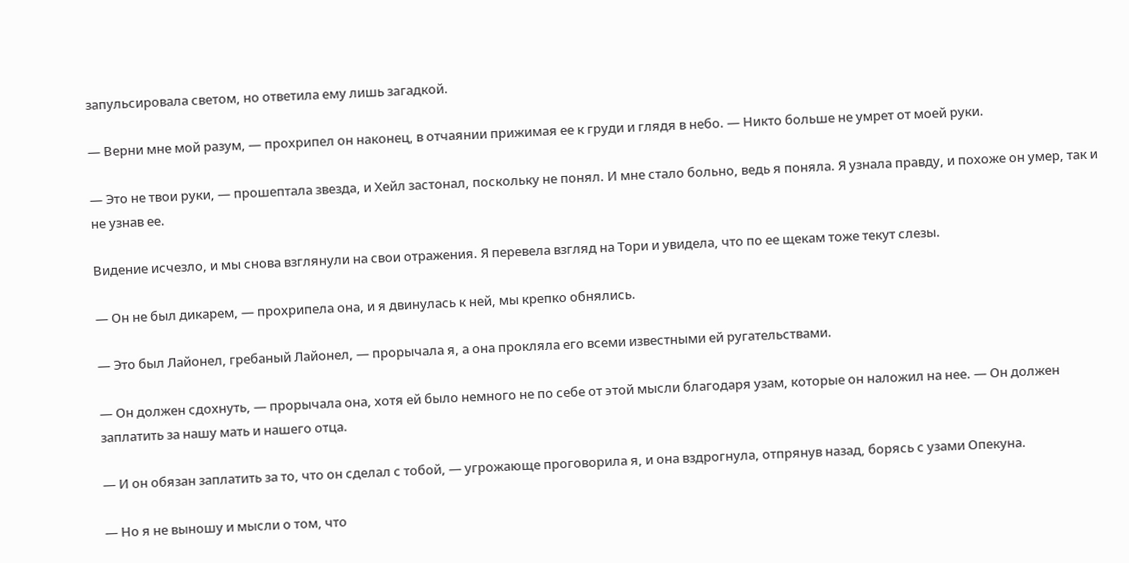запульсировала светом, но ответила ему лишь загадкой.

— Верни мне мой разум, — прохрипел он наконец, в отчаянии прижимая ее к груди и глядя в небо. — Никто больше не умрет от моей руки.

— Это не твои руки, — прошептала звезда, и Хейл застонал, поскольку не понял. И мне стало больно, ведь я поняла. Я узнала правду, и похоже он умер, так и не узнав ее.

Видение исчезло, и мы снова взглянули на свои отражения. Я перевела взгляд на Тори и увидела, что по ее щекам тоже текут слезы.

— Он не был дикарем, — прохрипела она, и я двинулась к ней, мы крепко обнялись.

— Это был Лайонел, гребаный Лайонел, — прорычала я, а она прокляла его всеми известными ей ругательствами.

— Он должен сдохнуть, — прорычала она, хотя ей было немного не по себе от этой мысли благодаря узам, которые он наложил на нее. — Он должен заплатить за нашу мать и нашего отца.

— И он обязан заплатить за то, что он сделал с тобой, — угрожающе проговорила я, и она вздрогнула, отпрянув назад, борясь с узами Опекуна.

— Но я не выношу и мысли о том, что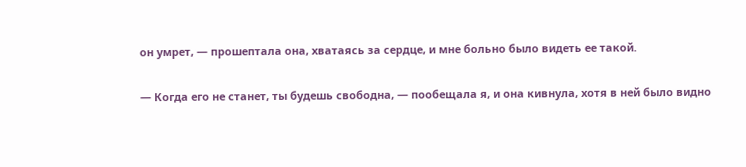он умрет, — прошептала она, хватаясь за сердце, и мне больно было видеть ее такой.

— Когда его не станет, ты будешь свободна, — пообещала я, и она кивнула, хотя в ней было видно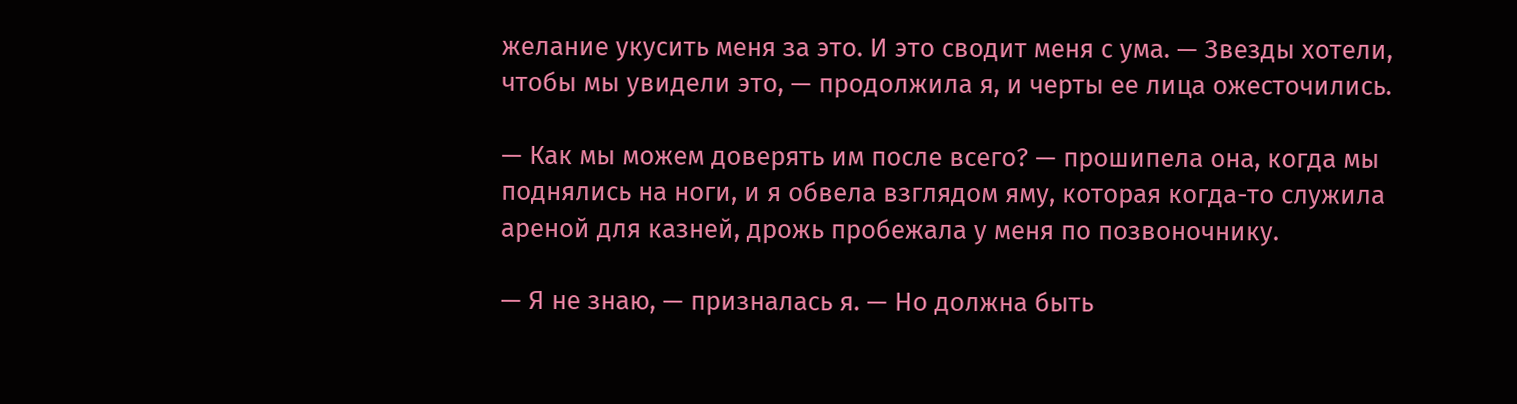желание укусить меня за это. И это сводит меня с ума. — Звезды хотели, чтобы мы увидели это, — продолжила я, и черты ее лица ожесточились.

— Как мы можем доверять им после всего? — прошипела она, когда мы поднялись на ноги, и я обвела взглядом яму, которая когда-то служила ареной для казней, дрожь пробежала у меня по позвоночнику.

— Я не знаю, — призналась я. — Но должна быть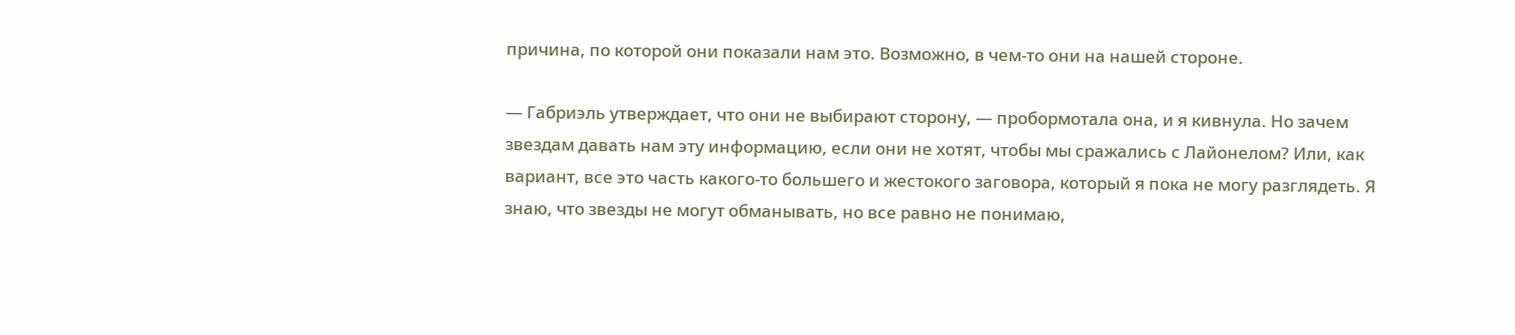причина, по которой они показали нам это. Возможно, в чем-то они на нашей стороне.

— Габриэль утверждает, что они не выбирают сторону, — пробормотала она, и я кивнула. Но зачем звездам давать нам эту информацию, если они не хотят, чтобы мы сражались с Лайонелом? Или, как вариант, все это часть какого-то большего и жестокого заговора, который я пока не могу разглядеть. Я знаю, что звезды не могут обманывать, но все равно не понимаю,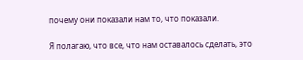почему они показали нам то, что показали.

Я полагаю, что все, что нам оставалось сделать, это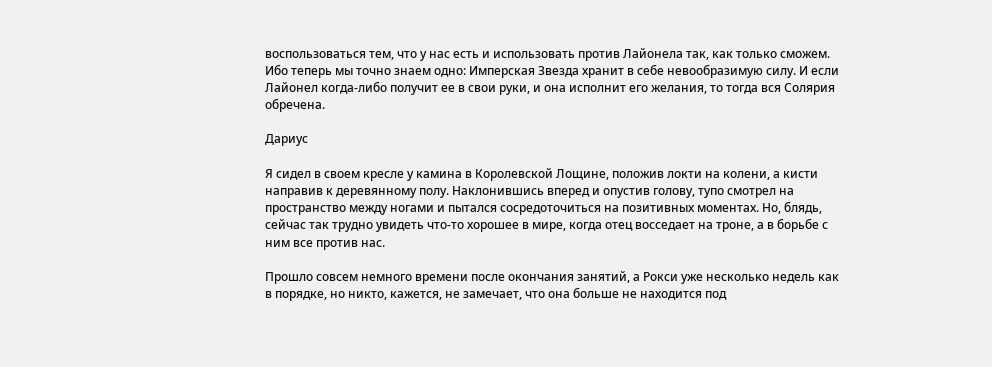воспользоваться тем, что у нас есть и использовать против Лайонела так, как только сможем. Ибо теперь мы точно знаем одно: Имперская Звезда хранит в себе невообразимую силу. И если Лайонел когда-либо получит ее в свои руки, и она исполнит его желания, то тогда вся Солярия обречена.

Дариус

Я сидел в своем кресле у камина в Королевской Лощине, положив локти на колени, а кисти направив к деревянному полу. Наклонившись вперед и опустив голову, тупо смотрел на пространство между ногами и пытался сосредоточиться на позитивных моментах. Но, блядь, сейчас так трудно увидеть что-то хорошее в мире, когда отец восседает на троне, а в борьбе с ним все против нас.

Прошло совсем немного времени после окончания занятий, а Рокси уже несколько недель как в порядке, но никто, кажется, не замечает, что она больше не находится под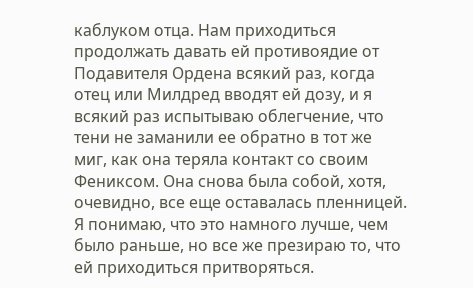каблуком отца. Нам приходиться продолжать давать ей противоядие от Подавителя Ордена всякий раз, когда отец или Милдред вводят ей дозу, и я всякий раз испытываю облегчение, что тени не заманили ее обратно в тот же миг, как она теряла контакт со своим Фениксом. Она снова была собой, хотя, очевидно, все еще оставалась пленницей. Я понимаю, что это намного лучше, чем было раньше, но все же презираю то, что ей приходиться притворяться.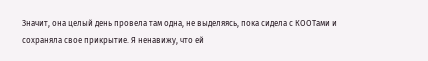Значит, она целый день провела там одна, не выделяясь, пока сидела с КООТами и сохраняла свое прикрытие. Я ненавижу, что ей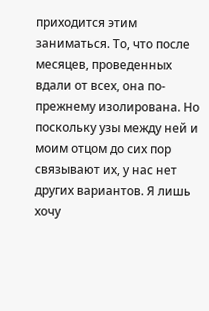приходится этим заниматься. То, что после месяцев, проведенных вдали от всех, она по-прежнему изолирована. Но поскольку узы между ней и моим отцом до сих пор связывают их, у нас нет других вариантов. Я лишь хочу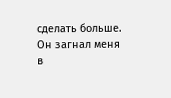сделать больше. Он загнал меня в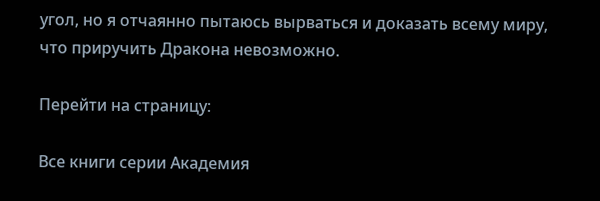угол, но я отчаянно пытаюсь вырваться и доказать всему миру, что приручить Дракона невозможно.

Перейти на страницу:

Все книги серии Академия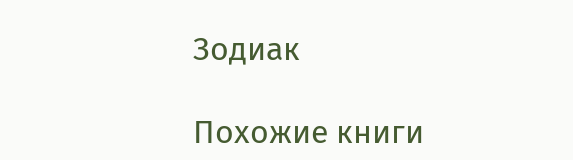Зодиак

Похожие книги